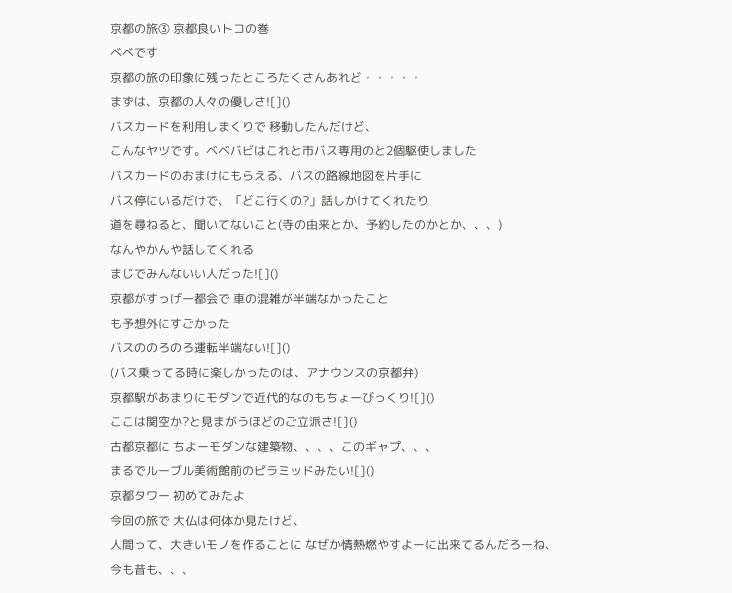京都の旅③ 京都良いトコの巻
べべです
京都の旅の印象に残ったところたくさんあれど・・・・・
まずは、京都の人々の優しさ![]()
バスカードを利用しまくりで 移動したんだけど、
こんなヤツです。ベベバビはこれと市バス専用のと2個駆使しました
バスカードのおまけにもらえる、バスの路線地図を片手に
バス停にいるだけで、「どこ行くの?」話しかけてくれたり
道を尋ねると、聞いてないこと(寺の由来とか、予約したのかとか、、、)
なんやかんや話してくれる
まじでみんないい人だった![]()
京都がすっげー都会で 車の混雑が半端なかったこと
も予想外にすごかった
バスののろのろ運転半端ない![]()
(バス乗ってる時に楽しかったのは、アナウンスの京都弁)
京都駅があまりにモダンで近代的なのもちょーびっくり![]()
ここは関空か?と見まがうほどのご立派さ![]()
古都京都に ちよーモダンな建築物、、、、このギャプ、、、
まるでルーブル美術館前のピラミッドみたい![]()
京都タワー 初めてみたよ
今回の旅で 大仏は何体か見たけど、
人間って、大きいモノを作ることに なぜか情熱燃やすよーに出来てるんだろーね、
今も昔も、、、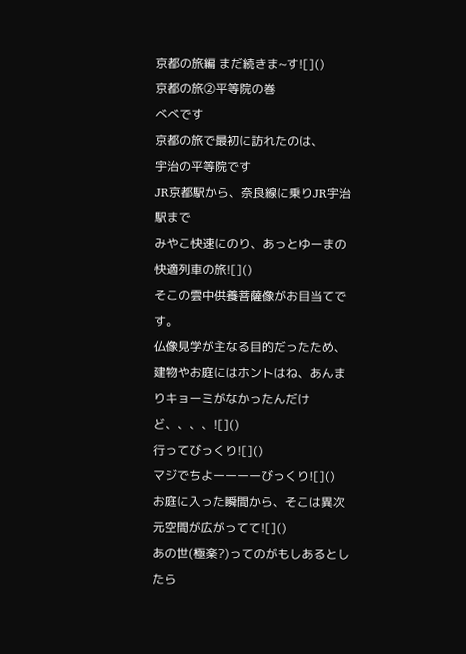京都の旅編 まだ続きま~す![]()
京都の旅②平等院の巻
べべです
京都の旅で最初に訪れたのは、
宇治の平等院です
JR京都駅から、奈良線に乗りJR宇治駅まで
みやこ快速にのり、あっとゆーまの快適列車の旅![]()
そこの雲中供養菩薩像がお目当てです。
仏像見学が主なる目的だったため、
建物やお庭にはホントはね、あんまりキョーミがなかったんだけど、、、、![]()
行ってびっくり![]()
マジでちよーーーーびっくり![]()
お庭に入った瞬間から、そこは異次元空間が広がってて![]()
あの世(極楽?)ってのがもしあるとしたら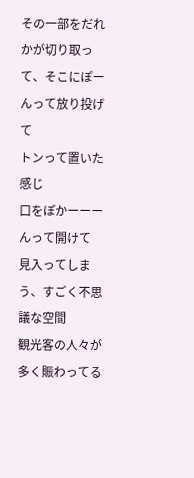その一部をだれかが切り取って、そこにぽーんって放り投げて
トンって置いた感じ
口をぽかーーーんって開けて
見入ってしまう、すごく不思議な空間
観光客の人々が多く賑わってる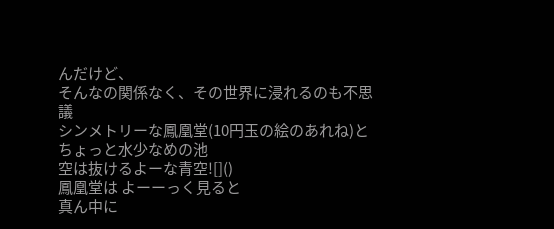んだけど、
そんなの関係なく、その世界に浸れるのも不思議
シンメトリーな鳳凰堂(10円玉の絵のあれね)と
ちょっと水少なめの池
空は抜けるよーな青空![]()
鳳凰堂は よーーっく見ると
真ん中に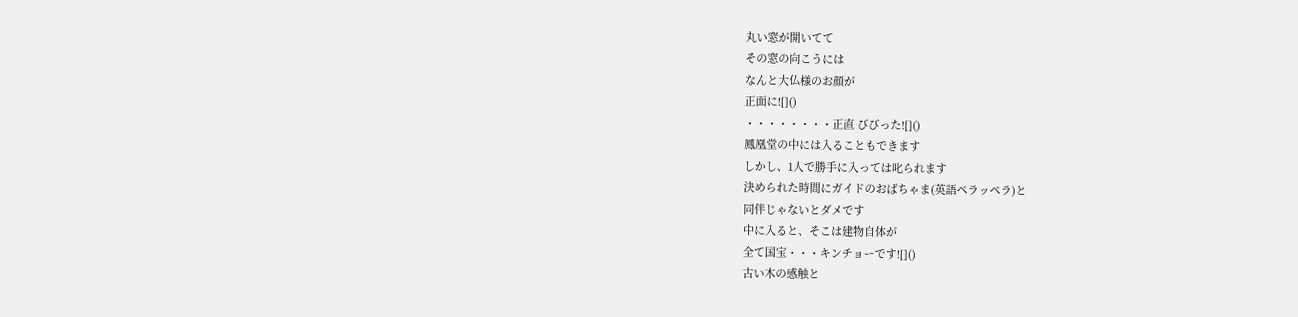丸い窓が開いてて
その窓の向こうには
なんと大仏様のお顔が
正面に![]()
・・・・・・・・正直 びびった![]()
鳳凰堂の中には入ることもできます
しかし、1人で勝手に入っては叱られます
決められた時間にガイドのおばちゃま(英語ペラッペラ)と
同伴じゃないとダメです
中に入ると、そこは建物自体が
全て国宝・・・キンチョーです![]()
古い木の感触と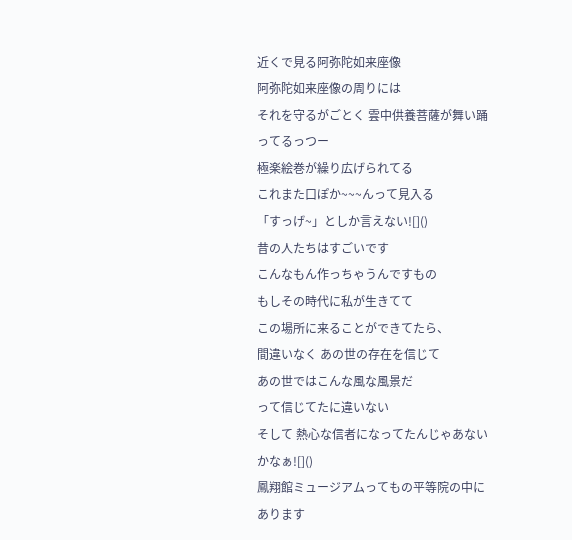近くで見る阿弥陀如来座像
阿弥陀如来座像の周りには
それを守るがごとく 雲中供養菩薩が舞い踊ってるっつー
極楽絵巻が繰り広げられてる
これまた口ぽか~~~んって見入る
「すっげ~」としか言えない![]()
昔の人たちはすごいです
こんなもん作っちゃうんですもの
もしその時代に私が生きてて
この場所に来ることができてたら、
間違いなく あの世の存在を信じて
あの世ではこんな風な風景だ
って信じてたに違いない
そして 熱心な信者になってたんじゃあないかなぁ![]()
鳳翔館ミュージアムってもの平等院の中にあります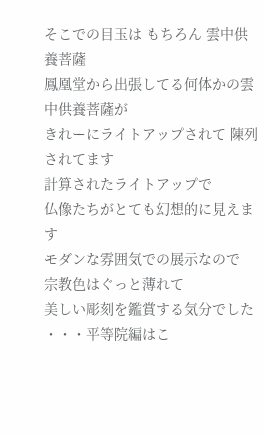そこでの目玉は もちろん 雲中供養菩薩
鳳凰堂から出張してる何体かの雲中供養菩薩が
きれーにライトアップされて 陳列されてます
計算されたライトアップで
仏像たちがとても幻想的に見えます
モダンな雰囲気での展示なので
宗教色はぐっと薄れて
美しい彫刻を鑑賞する気分でした
・・・平等院編はこ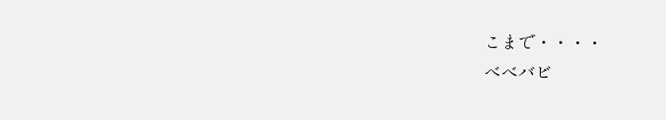こまで・・・・
べべバビ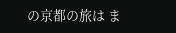の京都の旅は ま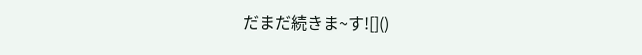だまだ続きま~す![]()